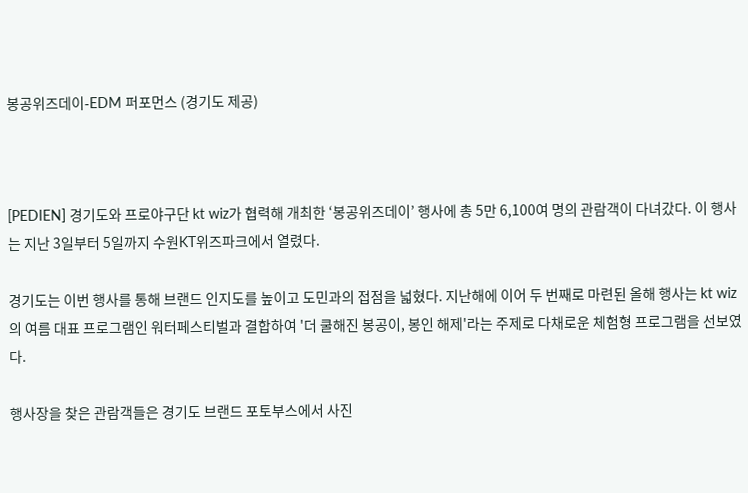봉공위즈데이-EDM 퍼포먼스 (경기도 제공)



[PEDIEN] 경기도와 프로야구단 kt wiz가 협력해 개최한 ‘봉공위즈데이’ 행사에 총 5만 6,100여 명의 관람객이 다녀갔다. 이 행사는 지난 3일부터 5일까지 수원KT위즈파크에서 열렸다.

경기도는 이번 행사를 통해 브랜드 인지도를 높이고 도민과의 접점을 넓혔다. 지난해에 이어 두 번째로 마련된 올해 행사는 kt wiz의 여름 대표 프로그램인 워터페스티벌과 결합하여 '더 쿨해진 봉공이, 봉인 해제'라는 주제로 다채로운 체험형 프로그램을 선보였다.

행사장을 찾은 관람객들은 경기도 브랜드 포토부스에서 사진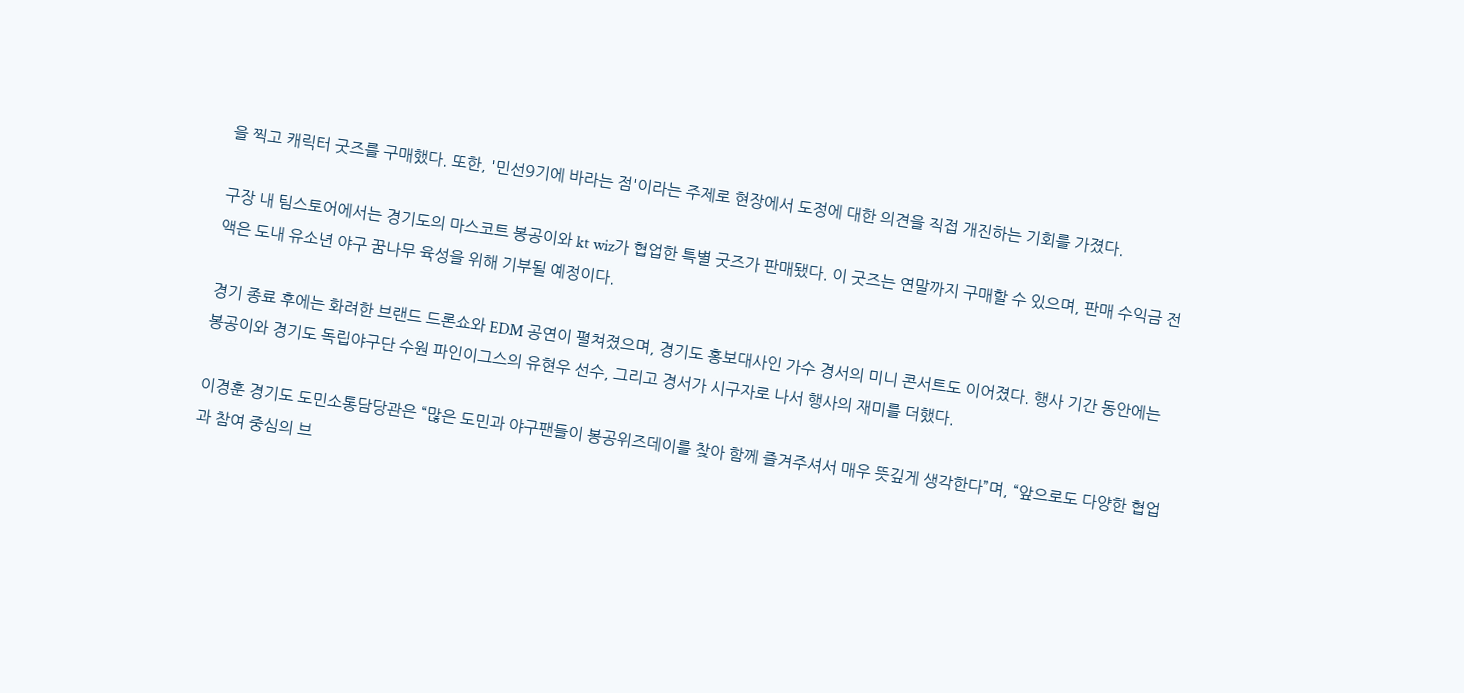을 찍고 캐릭터 굿즈를 구매했다. 또한, '민선9기에 바라는 점'이라는 주제로 현장에서 도정에 대한 의견을 직접 개진하는 기회를 가졌다.

구장 내 팀스토어에서는 경기도의 마스코트 봉공이와 kt wiz가 협업한 특별 굿즈가 판매됐다. 이 굿즈는 연말까지 구매할 수 있으며, 판매 수익금 전액은 도내 유소년 야구 꿈나무 육성을 위해 기부될 예정이다.

경기 종료 후에는 화려한 브랜드 드론쇼와 EDM 공연이 펼쳐졌으며, 경기도 홍보대사인 가수 경서의 미니 콘서트도 이어졌다. 행사 기간 동안에는 봉공이와 경기도 독립야구단 수원 파인이그스의 유현우 선수, 그리고 경서가 시구자로 나서 행사의 재미를 더했다.

이경훈 경기도 도민소통담당관은 “많은 도민과 야구팬들이 봉공위즈데이를 찾아 함께 즐겨주셔서 매우 뜻깊게 생각한다”며, “앞으로도 다양한 협업과 참여 중심의 브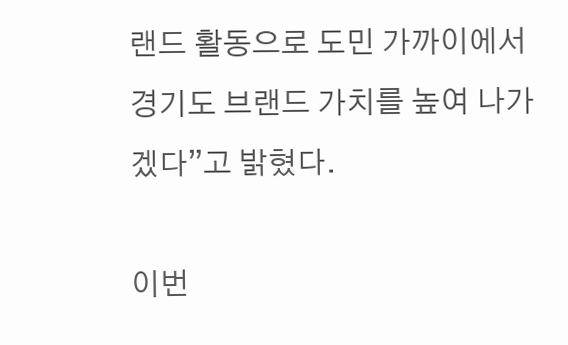랜드 활동으로 도민 가까이에서 경기도 브랜드 가치를 높여 나가겠다”고 밝혔다.

이번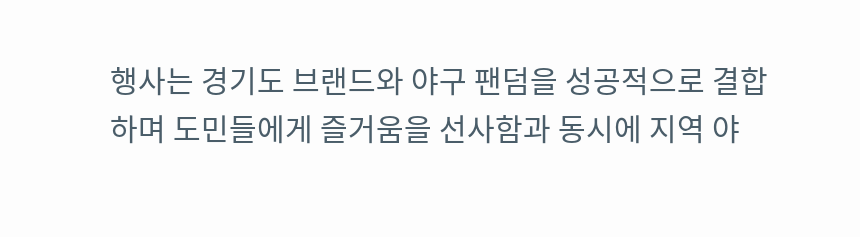행사는 경기도 브랜드와 야구 팬덤을 성공적으로 결합하며 도민들에게 즐거움을 선사함과 동시에 지역 야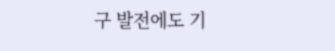구 발전에도 기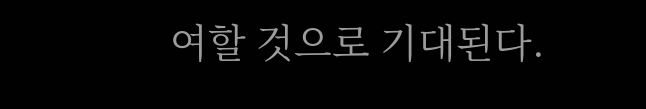여할 것으로 기대된다.